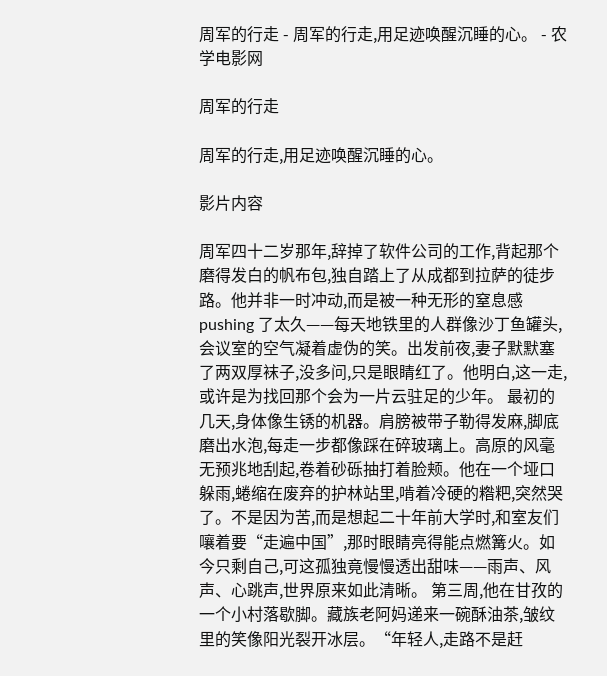周军的行走 - 周军的行走,用足迹唤醒沉睡的心。 - 农学电影网

周军的行走

周军的行走,用足迹唤醒沉睡的心。

影片内容

周军四十二岁那年,辞掉了软件公司的工作,背起那个磨得发白的帆布包,独自踏上了从成都到拉萨的徒步路。他并非一时冲动,而是被一种无形的窒息感 pushing 了太久——每天地铁里的人群像沙丁鱼罐头,会议室的空气凝着虚伪的笑。出发前夜,妻子默默塞了两双厚袜子,没多问,只是眼睛红了。他明白,这一走,或许是为找回那个会为一片云驻足的少年。 最初的几天,身体像生锈的机器。肩膀被带子勒得发麻,脚底磨出水泡,每走一步都像踩在碎玻璃上。高原的风毫无预兆地刮起,卷着砂砾抽打着脸颊。他在一个垭口躲雨,蜷缩在废弃的护林站里,啃着冷硬的糌粑,突然哭了。不是因为苦,而是想起二十年前大学时,和室友们嚷着要“走遍中国”,那时眼睛亮得能点燃篝火。如今只剩自己,可这孤独竟慢慢透出甜味——雨声、风声、心跳声,世界原来如此清晰。 第三周,他在甘孜的一个小村落歇脚。藏族老阿妈递来一碗酥油茶,皱纹里的笑像阳光裂开冰层。“年轻人,走路不是赶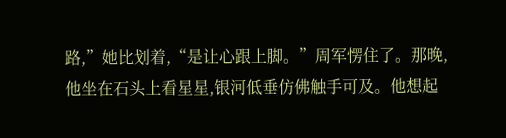路,”她比划着,“是让心跟上脚。”周军愣住了。那晚,他坐在石头上看星星,银河低垂仿佛触手可及。他想起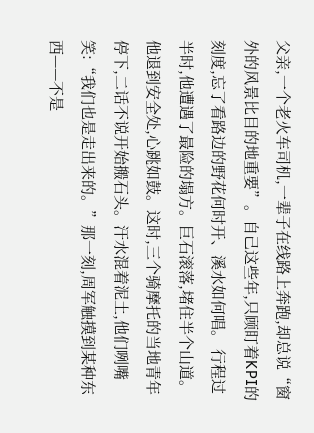父亲,一个老火车司机,一辈子在线路上奔跑,却总说“窗外的风景比目的地重要”。自己这些年,只顾盯着KPI的刻度,忘了看路边的野花何时开、溪水如何唱。 行程过半时,他遭遇了最险的塌方。巨石滚落,堵住半个山道。他退到安全处,心跳如鼓。这时,三个骑摩托的当地青年停下,二话不说开始搬石头。汗水混着泥土,他们咧嘴笑:“我们也是走出来的。”那一刻,周军触摸到某种东西——不是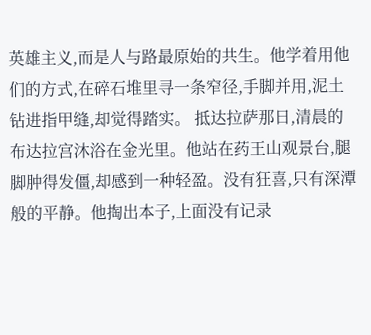英雄主义,而是人与路最原始的共生。他学着用他们的方式,在碎石堆里寻一条窄径,手脚并用,泥土钻进指甲缝,却觉得踏实。 抵达拉萨那日,清晨的布达拉宫沐浴在金光里。他站在药王山观景台,腿脚肿得发僵,却感到一种轻盈。没有狂喜,只有深潭般的平静。他掏出本子,上面没有记录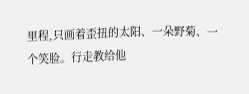里程,只画着歪扭的太阳、一朵野菊、一个笑脸。行走教给他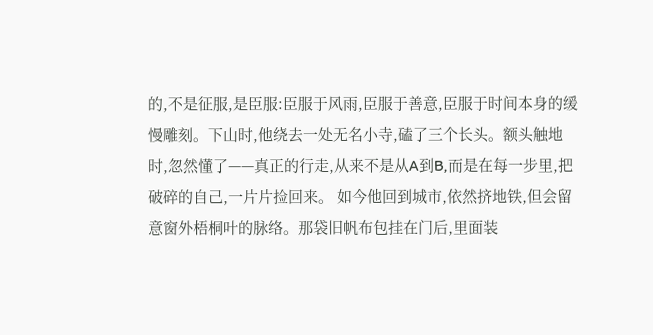的,不是征服,是臣服:臣服于风雨,臣服于善意,臣服于时间本身的缓慢雕刻。下山时,他绕去一处无名小寺,磕了三个长头。额头触地时,忽然懂了——真正的行走,从来不是从A到B,而是在每一步里,把破碎的自己,一片片捡回来。 如今他回到城市,依然挤地铁,但会留意窗外梧桐叶的脉络。那袋旧帆布包挂在门后,里面装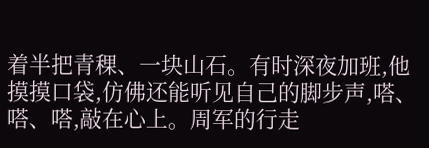着半把青稞、一块山石。有时深夜加班,他摸摸口袋,仿佛还能听见自己的脚步声,嗒、嗒、嗒,敲在心上。周军的行走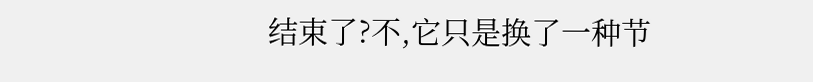结束了?不,它只是换了一种节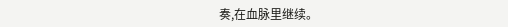奏,在血脉里继续。